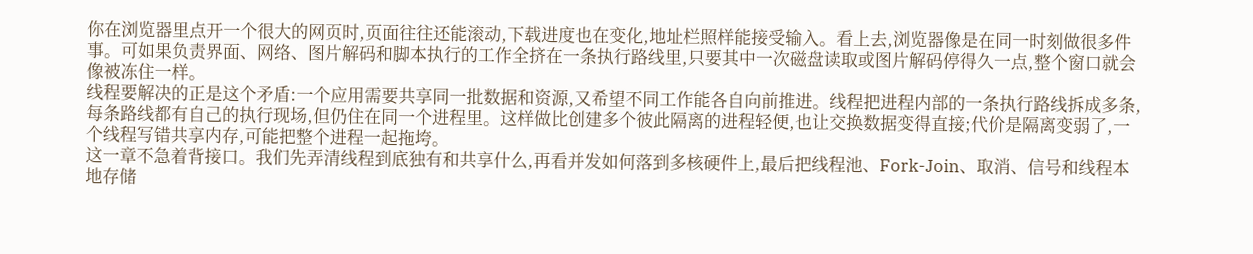你在浏览器里点开一个很大的网页时,页面往往还能滚动,下载进度也在变化,地址栏照样能接受输入。看上去,浏览器像是在同一时刻做很多件事。可如果负责界面、网络、图片解码和脚本执行的工作全挤在一条执行路线里,只要其中一次磁盘读取或图片解码停得久一点,整个窗口就会像被冻住一样。
线程要解决的正是这个矛盾:一个应用需要共享同一批数据和资源,又希望不同工作能各自向前推进。线程把进程内部的一条执行路线拆成多条,每条路线都有自己的执行现场,但仍住在同一个进程里。这样做比创建多个彼此隔离的进程轻便,也让交换数据变得直接;代价是隔离变弱了,一个线程写错共享内存,可能把整个进程一起拖垮。
这一章不急着背接口。我们先弄清线程到底独有和共享什么,再看并发如何落到多核硬件上,最后把线程池、Fork-Join、取消、信号和线程本地存储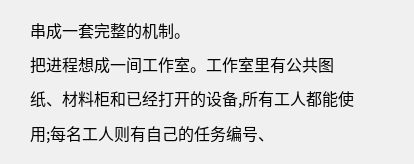串成一套完整的机制。
把进程想成一间工作室。工作室里有公共图纸、材料柜和已经打开的设备,所有工人都能使用;每名工人则有自己的任务编号、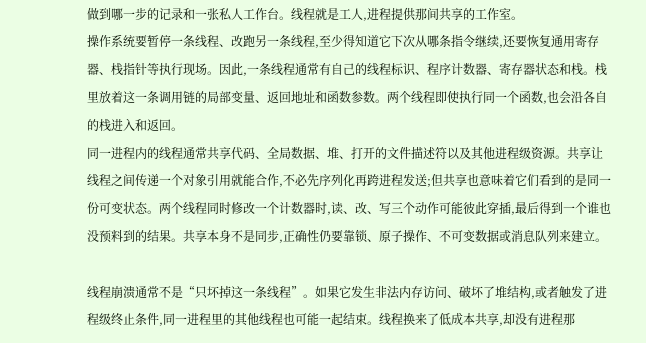做到哪一步的记录和一张私人工作台。线程就是工人,进程提供那间共享的工作室。
操作系统要暂停一条线程、改跑另一条线程,至少得知道它下次从哪条指令继续,还要恢复通用寄存器、栈指针等执行现场。因此,一条线程通常有自己的线程标识、程序计数器、寄存器状态和栈。栈里放着这一条调用链的局部变量、返回地址和函数参数。两个线程即使执行同一个函数,也会沿各自的栈进入和返回。
同一进程内的线程通常共享代码、全局数据、堆、打开的文件描述符以及其他进程级资源。共享让线程之间传递一个对象引用就能合作,不必先序列化再跨进程发送;但共享也意味着它们看到的是同一份可变状态。两个线程同时修改一个计数器时,读、改、写三个动作可能彼此穿插,最后得到一个谁也没预料到的结果。共享本身不是同步,正确性仍要靠锁、原子操作、不可变数据或消息队列来建立。

线程崩溃通常不是“只坏掉这一条线程”。如果它发生非法内存访问、破坏了堆结构,或者触发了进程级终止条件,同一进程里的其他线程也可能一起结束。线程换来了低成本共享,却没有进程那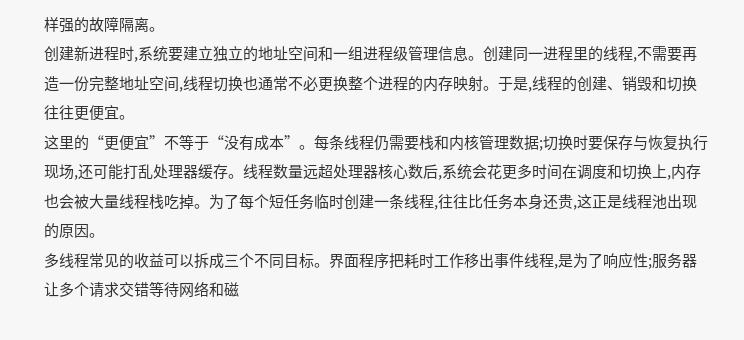样强的故障隔离。
创建新进程时,系统要建立独立的地址空间和一组进程级管理信息。创建同一进程里的线程,不需要再造一份完整地址空间,线程切换也通常不必更换整个进程的内存映射。于是,线程的创建、销毁和切换往往更便宜。
这里的“更便宜”不等于“没有成本”。每条线程仍需要栈和内核管理数据;切换时要保存与恢复执行现场,还可能打乱处理器缓存。线程数量远超处理器核心数后,系统会花更多时间在调度和切换上,内存也会被大量线程栈吃掉。为了每个短任务临时创建一条线程,往往比任务本身还贵,这正是线程池出现的原因。
多线程常见的收益可以拆成三个不同目标。界面程序把耗时工作移出事件线程,是为了响应性;服务器让多个请求交错等待网络和磁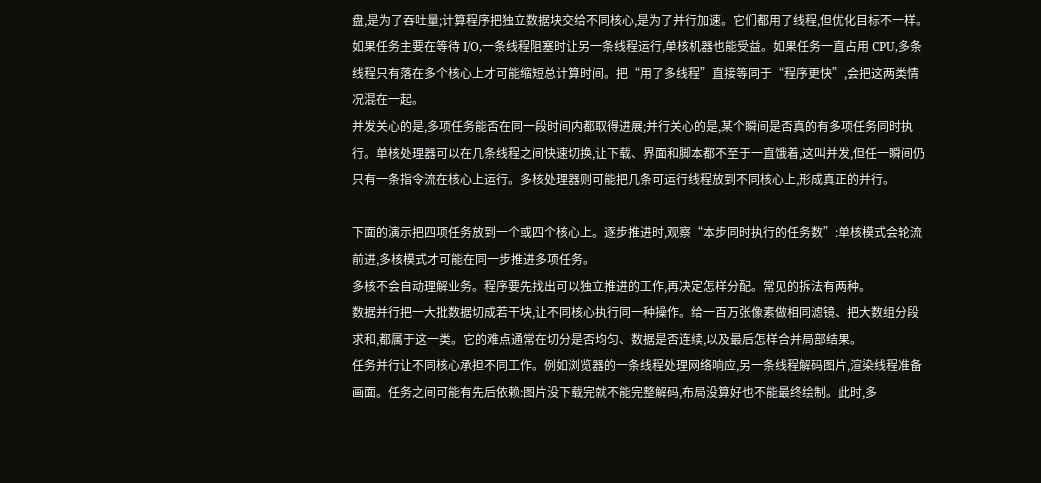盘,是为了吞吐量;计算程序把独立数据块交给不同核心,是为了并行加速。它们都用了线程,但优化目标不一样。
如果任务主要在等待 I/O,一条线程阻塞时让另一条线程运行,单核机器也能受益。如果任务一直占用 CPU,多条线程只有落在多个核心上才可能缩短总计算时间。把“用了多线程”直接等同于“程序更快”,会把这两类情况混在一起。
并发关心的是,多项任务能否在同一段时间内都取得进展;并行关心的是,某个瞬间是否真的有多项任务同时执行。单核处理器可以在几条线程之间快速切换,让下载、界面和脚本都不至于一直饿着,这叫并发,但任一瞬间仍只有一条指令流在核心上运行。多核处理器则可能把几条可运行线程放到不同核心上,形成真正的并行。

下面的演示把四项任务放到一个或四个核心上。逐步推进时,观察“本步同时执行的任务数”:单核模式会轮流前进,多核模式才可能在同一步推进多项任务。
多核不会自动理解业务。程序要先找出可以独立推进的工作,再决定怎样分配。常见的拆法有两种。
数据并行把一大批数据切成若干块,让不同核心执行同一种操作。给一百万张像素做相同滤镜、把大数组分段求和,都属于这一类。它的难点通常在切分是否均匀、数据是否连续,以及最后怎样合并局部结果。
任务并行让不同核心承担不同工作。例如浏览器的一条线程处理网络响应,另一条线程解码图片,渲染线程准备画面。任务之间可能有先后依赖:图片没下载完就不能完整解码,布局没算好也不能最终绘制。此时,多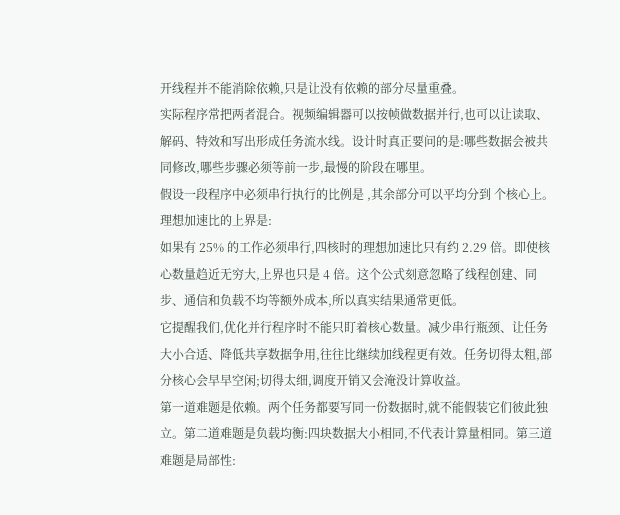开线程并不能消除依赖,只是让没有依赖的部分尽量重叠。
实际程序常把两者混合。视频编辑器可以按帧做数据并行,也可以让读取、解码、特效和写出形成任务流水线。设计时真正要问的是:哪些数据会被共同修改,哪些步骤必须等前一步,最慢的阶段在哪里。
假设一段程序中必须串行执行的比例是 ,其余部分可以平均分到 个核心上。理想加速比的上界是:
如果有 25% 的工作必须串行,四核时的理想加速比只有约 2.29 倍。即使核心数量趋近无穷大,上界也只是 4 倍。这个公式刻意忽略了线程创建、同步、通信和负载不均等额外成本,所以真实结果通常更低。
它提醒我们,优化并行程序时不能只盯着核心数量。减少串行瓶颈、让任务大小合适、降低共享数据争用,往往比继续加线程更有效。任务切得太粗,部分核心会早早空闲;切得太细,调度开销又会淹没计算收益。
第一道难题是依赖。两个任务都要写同一份数据时,就不能假装它们彼此独立。第二道难题是负载均衡:四块数据大小相同,不代表计算量相同。第三道难题是局部性: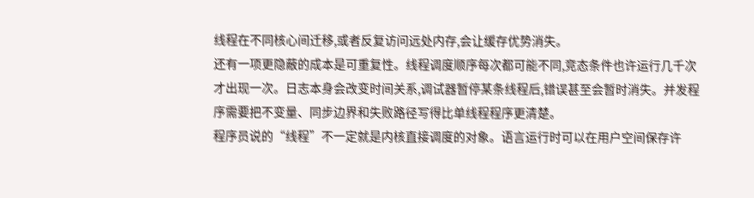线程在不同核心间迁移,或者反复访问远处内存,会让缓存优势消失。
还有一项更隐蔽的成本是可重复性。线程调度顺序每次都可能不同,竞态条件也许运行几千次才出现一次。日志本身会改变时间关系,调试器暂停某条线程后,错误甚至会暂时消失。并发程序需要把不变量、同步边界和失败路径写得比单线程程序更清楚。
程序员说的“线程”不一定就是内核直接调度的对象。语言运行时可以在用户空间保存许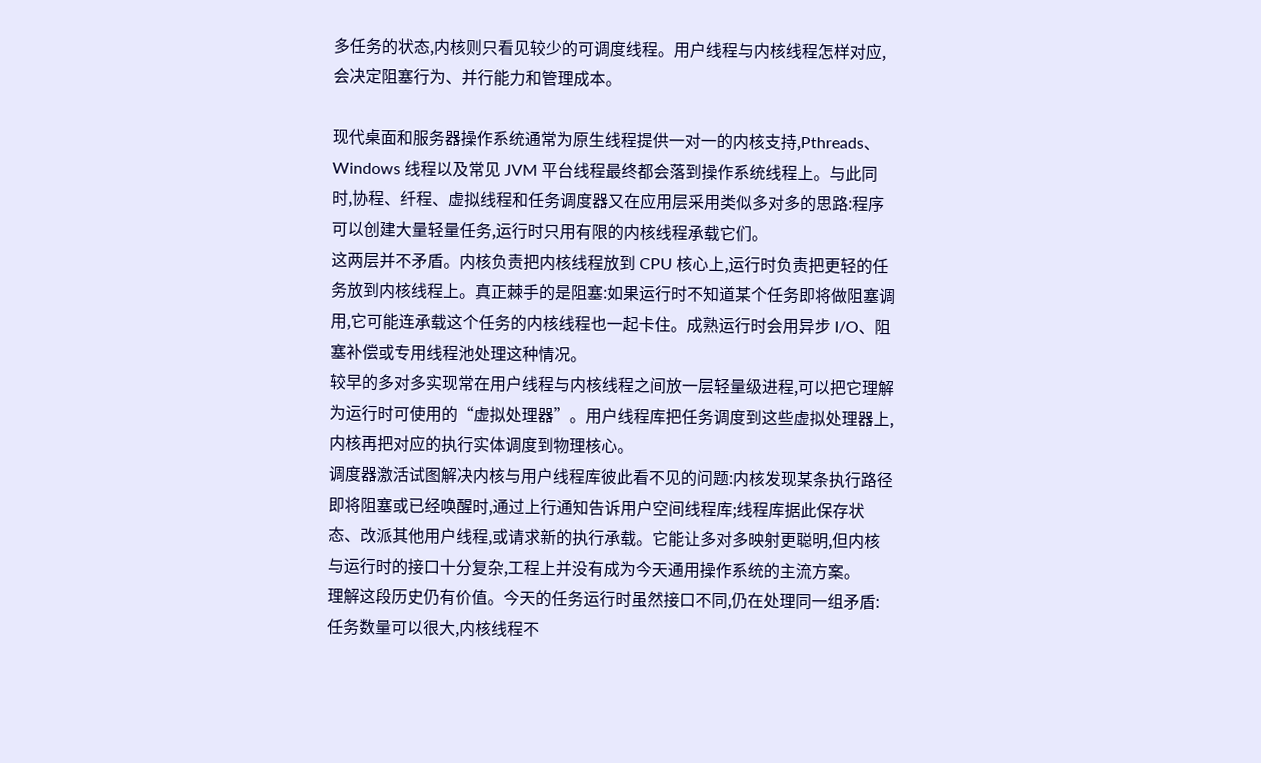多任务的状态,内核则只看见较少的可调度线程。用户线程与内核线程怎样对应,会决定阻塞行为、并行能力和管理成本。

现代桌面和服务器操作系统通常为原生线程提供一对一的内核支持,Pthreads、Windows 线程以及常见 JVM 平台线程最终都会落到操作系统线程上。与此同时,协程、纤程、虚拟线程和任务调度器又在应用层采用类似多对多的思路:程序可以创建大量轻量任务,运行时只用有限的内核线程承载它们。
这两层并不矛盾。内核负责把内核线程放到 CPU 核心上,运行时负责把更轻的任务放到内核线程上。真正棘手的是阻塞:如果运行时不知道某个任务即将做阻塞调用,它可能连承载这个任务的内核线程也一起卡住。成熟运行时会用异步 I/O、阻塞补偿或专用线程池处理这种情况。
较早的多对多实现常在用户线程与内核线程之间放一层轻量级进程,可以把它理解为运行时可使用的“虚拟处理器”。用户线程库把任务调度到这些虚拟处理器上,内核再把对应的执行实体调度到物理核心。
调度器激活试图解决内核与用户线程库彼此看不见的问题:内核发现某条执行路径即将阻塞或已经唤醒时,通过上行通知告诉用户空间线程库;线程库据此保存状态、改派其他用户线程,或请求新的执行承载。它能让多对多映射更聪明,但内核与运行时的接口十分复杂,工程上并没有成为今天通用操作系统的主流方案。
理解这段历史仍有价值。今天的任务运行时虽然接口不同,仍在处理同一组矛盾:任务数量可以很大,内核线程不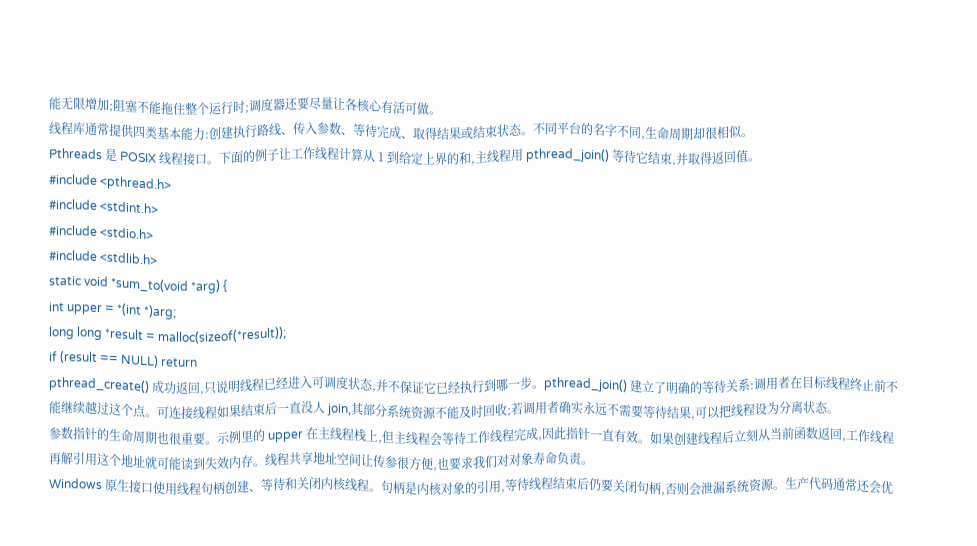能无限增加;阻塞不能拖住整个运行时;调度器还要尽量让各核心有活可做。
线程库通常提供四类基本能力:创建执行路线、传入参数、等待完成、取得结果或结束状态。不同平台的名字不同,生命周期却很相似。
Pthreads 是 POSIX 线程接口。下面的例子让工作线程计算从 1 到给定上界的和,主线程用 pthread_join() 等待它结束,并取得返回值。
#include <pthread.h>
#include <stdint.h>
#include <stdio.h>
#include <stdlib.h>
static void *sum_to(void *arg) {
int upper = *(int *)arg;
long long *result = malloc(sizeof(*result));
if (result == NULL) return
pthread_create() 成功返回,只说明线程已经进入可调度状态,并不保证它已经执行到哪一步。pthread_join() 建立了明确的等待关系:调用者在目标线程终止前不能继续越过这个点。可连接线程如果结束后一直没人 join,其部分系统资源不能及时回收;若调用者确实永远不需要等待结果,可以把线程设为分离状态。
参数指针的生命周期也很重要。示例里的 upper 在主线程栈上,但主线程会等待工作线程完成,因此指针一直有效。如果创建线程后立刻从当前函数返回,工作线程再解引用这个地址就可能读到失效内存。线程共享地址空间让传参很方便,也要求我们对对象寿命负责。
Windows 原生接口使用线程句柄创建、等待和关闭内核线程。句柄是内核对象的引用,等待线程结束后仍要关闭句柄,否则会泄漏系统资源。生产代码通常还会优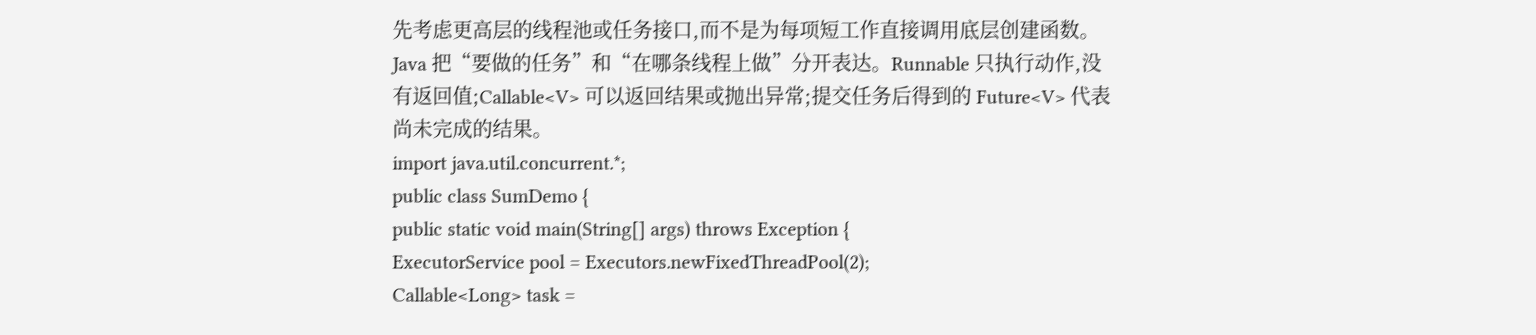先考虑更高层的线程池或任务接口,而不是为每项短工作直接调用底层创建函数。
Java 把“要做的任务”和“在哪条线程上做”分开表达。Runnable 只执行动作,没有返回值;Callable<V> 可以返回结果或抛出异常;提交任务后得到的 Future<V> 代表尚未完成的结果。
import java.util.concurrent.*;
public class SumDemo {
public static void main(String[] args) throws Exception {
ExecutorService pool = Executors.newFixedThreadPool(2);
Callable<Long> task =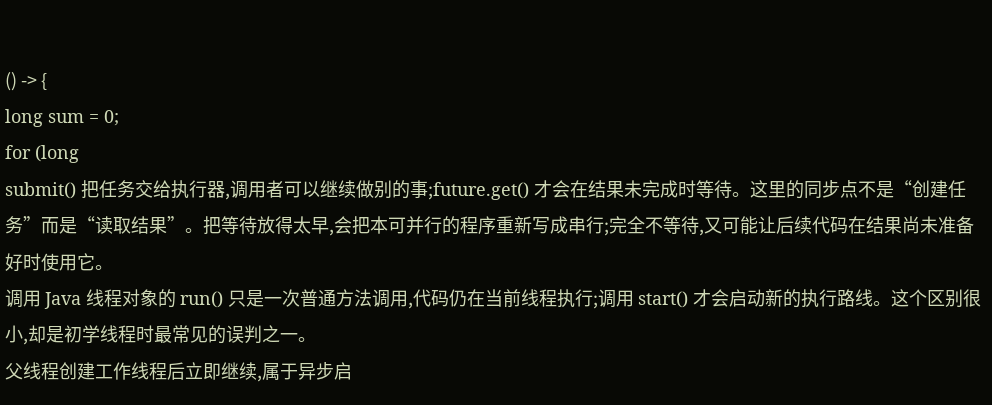() -> {
long sum = 0;
for (long
submit() 把任务交给执行器,调用者可以继续做别的事;future.get() 才会在结果未完成时等待。这里的同步点不是“创建任务”而是“读取结果”。把等待放得太早,会把本可并行的程序重新写成串行;完全不等待,又可能让后续代码在结果尚未准备好时使用它。
调用 Java 线程对象的 run() 只是一次普通方法调用,代码仍在当前线程执行;调用 start() 才会启动新的执行路线。这个区别很小,却是初学线程时最常见的误判之一。
父线程创建工作线程后立即继续,属于异步启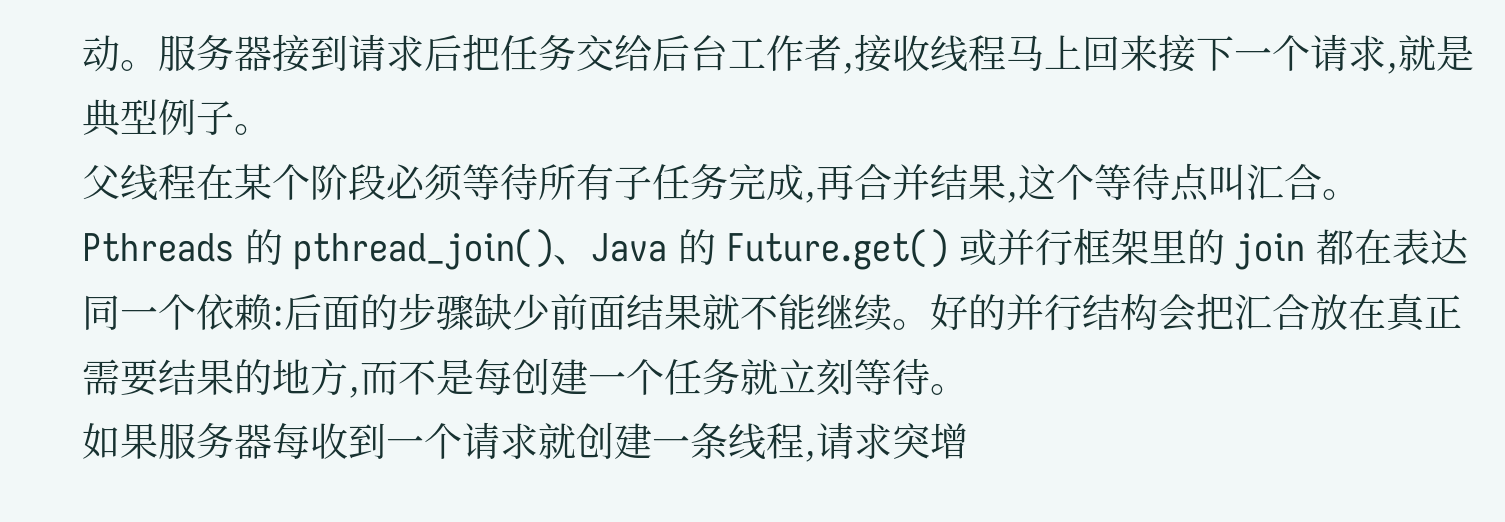动。服务器接到请求后把任务交给后台工作者,接收线程马上回来接下一个请求,就是典型例子。
父线程在某个阶段必须等待所有子任务完成,再合并结果,这个等待点叫汇合。Pthreads 的 pthread_join()、Java 的 Future.get() 或并行框架里的 join 都在表达同一个依赖:后面的步骤缺少前面结果就不能继续。好的并行结构会把汇合放在真正需要结果的地方,而不是每创建一个任务就立刻等待。
如果服务器每收到一个请求就创建一条线程,请求突增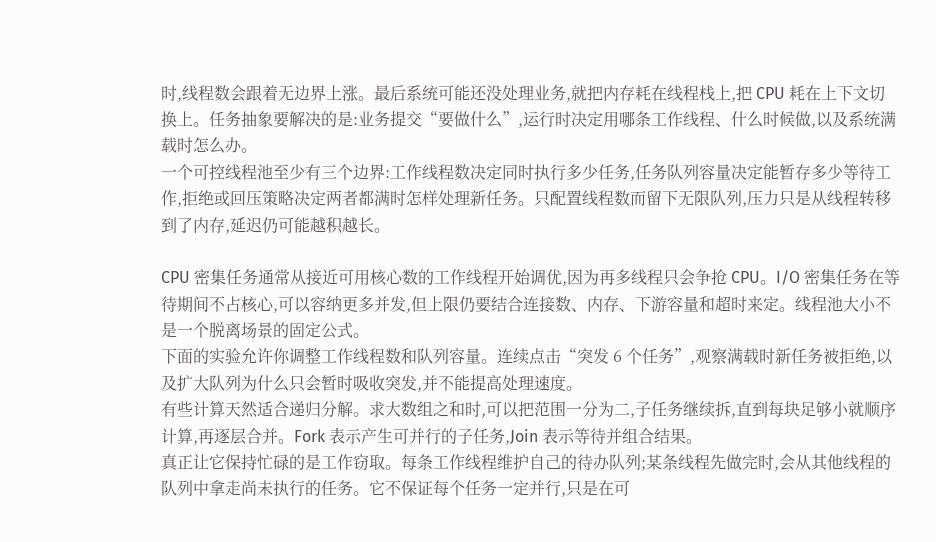时,线程数会跟着无边界上涨。最后系统可能还没处理业务,就把内存耗在线程栈上,把 CPU 耗在上下文切换上。任务抽象要解决的是:业务提交“要做什么”,运行时决定用哪条工作线程、什么时候做,以及系统满载时怎么办。
一个可控线程池至少有三个边界:工作线程数决定同时执行多少任务,任务队列容量决定能暂存多少等待工作,拒绝或回压策略决定两者都满时怎样处理新任务。只配置线程数而留下无限队列,压力只是从线程转移到了内存,延迟仍可能越积越长。

CPU 密集任务通常从接近可用核心数的工作线程开始调优,因为再多线程只会争抢 CPU。I/O 密集任务在等待期间不占核心,可以容纳更多并发,但上限仍要结合连接数、内存、下游容量和超时来定。线程池大小不是一个脱离场景的固定公式。
下面的实验允许你调整工作线程数和队列容量。连续点击“突发 6 个任务”,观察满载时新任务被拒绝,以及扩大队列为什么只会暂时吸收突发,并不能提高处理速度。
有些计算天然适合递归分解。求大数组之和时,可以把范围一分为二,子任务继续拆,直到每块足够小就顺序计算,再逐层合并。Fork 表示产生可并行的子任务,Join 表示等待并组合结果。
真正让它保持忙碌的是工作窃取。每条工作线程维护自己的待办队列;某条线程先做完时,会从其他线程的队列中拿走尚未执行的任务。它不保证每个任务一定并行,只是在可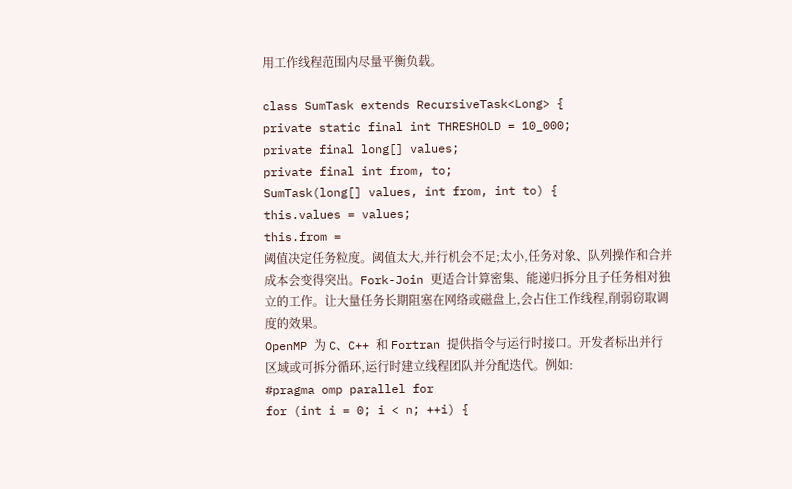用工作线程范围内尽量平衡负载。

class SumTask extends RecursiveTask<Long> {
private static final int THRESHOLD = 10_000;
private final long[] values;
private final int from, to;
SumTask(long[] values, int from, int to) {
this.values = values;
this.from =
阈值决定任务粒度。阈值太大,并行机会不足;太小,任务对象、队列操作和合并成本会变得突出。Fork-Join 更适合计算密集、能递归拆分且子任务相对独立的工作。让大量任务长期阻塞在网络或磁盘上,会占住工作线程,削弱窃取调度的效果。
OpenMP 为 C、C++ 和 Fortran 提供指令与运行时接口。开发者标出并行区域或可拆分循环,运行时建立线程团队并分配迭代。例如:
#pragma omp parallel for
for (int i = 0; i < n; ++i) {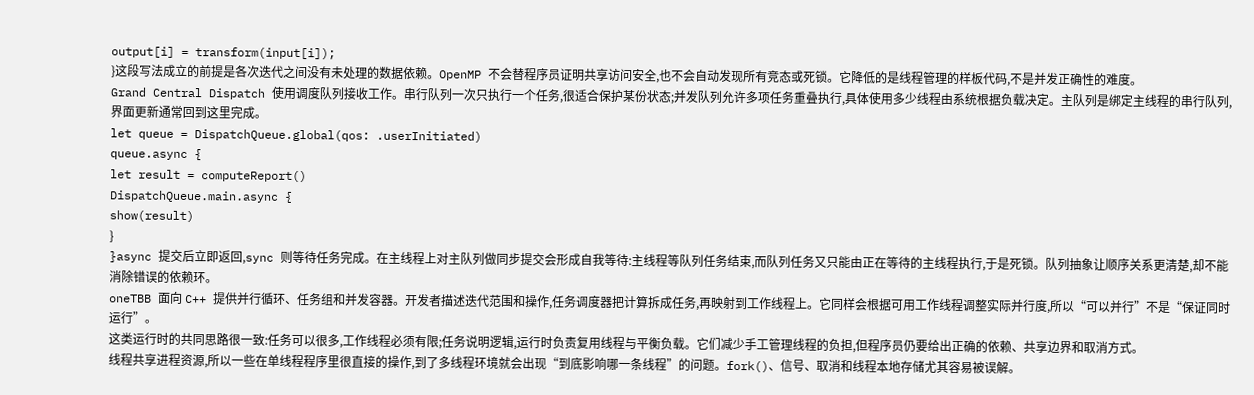output[i] = transform(input[i]);
}这段写法成立的前提是各次迭代之间没有未处理的数据依赖。OpenMP 不会替程序员证明共享访问安全,也不会自动发现所有竞态或死锁。它降低的是线程管理的样板代码,不是并发正确性的难度。
Grand Central Dispatch 使用调度队列接收工作。串行队列一次只执行一个任务,很适合保护某份状态;并发队列允许多项任务重叠执行,具体使用多少线程由系统根据负载决定。主队列是绑定主线程的串行队列,界面更新通常回到这里完成。
let queue = DispatchQueue.global(qos: .userInitiated)
queue.async {
let result = computeReport()
DispatchQueue.main.async {
show(result)
}
}async 提交后立即返回,sync 则等待任务完成。在主线程上对主队列做同步提交会形成自我等待:主线程等队列任务结束,而队列任务又只能由正在等待的主线程执行,于是死锁。队列抽象让顺序关系更清楚,却不能消除错误的依赖环。
oneTBB 面向 C++ 提供并行循环、任务组和并发容器。开发者描述迭代范围和操作,任务调度器把计算拆成任务,再映射到工作线程上。它同样会根据可用工作线程调整实际并行度,所以“可以并行”不是“保证同时运行”。
这类运行时的共同思路很一致:任务可以很多,工作线程必须有限;任务说明逻辑,运行时负责复用线程与平衡负载。它们减少手工管理线程的负担,但程序员仍要给出正确的依赖、共享边界和取消方式。
线程共享进程资源,所以一些在单线程程序里很直接的操作,到了多线程环境就会出现“到底影响哪一条线程”的问题。fork()、信号、取消和线程本地存储尤其容易被误解。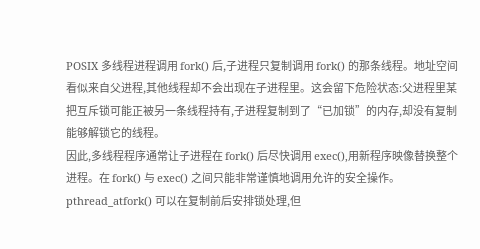POSIX 多线程进程调用 fork() 后,子进程只复制调用 fork() 的那条线程。地址空间看似来自父进程,其他线程却不会出现在子进程里。这会留下危险状态:父进程里某把互斥锁可能正被另一条线程持有,子进程复制到了“已加锁”的内存,却没有复制能够解锁它的线程。
因此,多线程程序通常让子进程在 fork() 后尽快调用 exec(),用新程序映像替换整个进程。在 fork() 与 exec() 之间只能非常谨慎地调用允许的安全操作。pthread_atfork() 可以在复制前后安排锁处理,但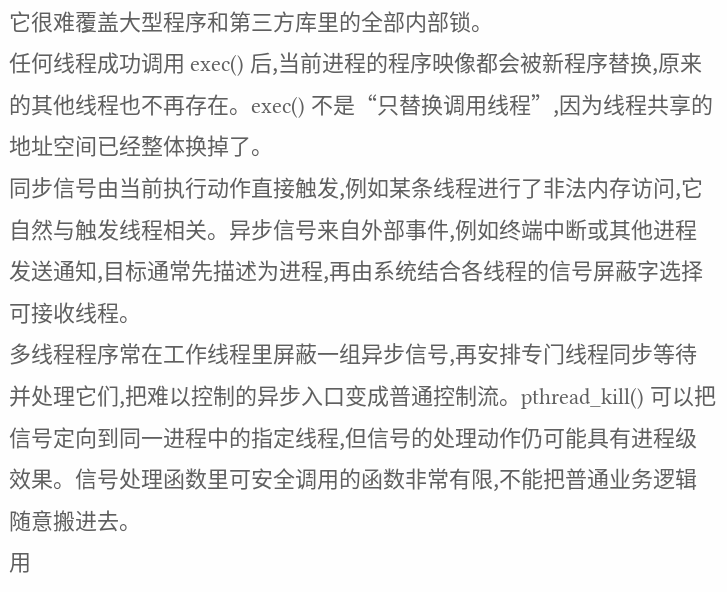它很难覆盖大型程序和第三方库里的全部内部锁。
任何线程成功调用 exec() 后,当前进程的程序映像都会被新程序替换,原来的其他线程也不再存在。exec() 不是“只替换调用线程”,因为线程共享的地址空间已经整体换掉了。
同步信号由当前执行动作直接触发,例如某条线程进行了非法内存访问,它自然与触发线程相关。异步信号来自外部事件,例如终端中断或其他进程发送通知,目标通常先描述为进程,再由系统结合各线程的信号屏蔽字选择可接收线程。
多线程程序常在工作线程里屏蔽一组异步信号,再安排专门线程同步等待并处理它们,把难以控制的异步入口变成普通控制流。pthread_kill() 可以把信号定向到同一进程中的指定线程,但信号的处理动作仍可能具有进程级效果。信号处理函数里可安全调用的函数非常有限,不能把普通业务逻辑随意搬进去。
用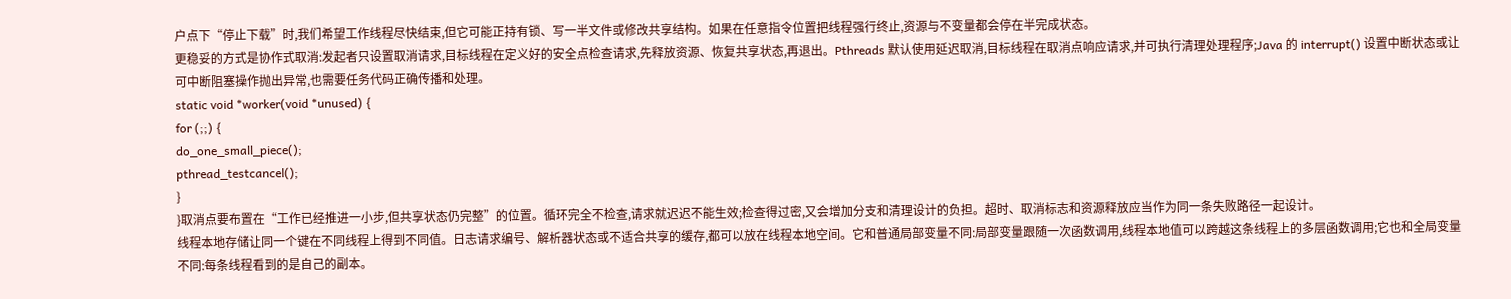户点下“停止下载”时,我们希望工作线程尽快结束,但它可能正持有锁、写一半文件或修改共享结构。如果在任意指令位置把线程强行终止,资源与不变量都会停在半完成状态。
更稳妥的方式是协作式取消:发起者只设置取消请求,目标线程在定义好的安全点检查请求,先释放资源、恢复共享状态,再退出。Pthreads 默认使用延迟取消,目标线程在取消点响应请求,并可执行清理处理程序;Java 的 interrupt() 设置中断状态或让可中断阻塞操作抛出异常,也需要任务代码正确传播和处理。
static void *worker(void *unused) {
for (;;) {
do_one_small_piece();
pthread_testcancel();
}
}取消点要布置在“工作已经推进一小步,但共享状态仍完整”的位置。循环完全不检查,请求就迟迟不能生效;检查得过密,又会增加分支和清理设计的负担。超时、取消标志和资源释放应当作为同一条失败路径一起设计。
线程本地存储让同一个键在不同线程上得到不同值。日志请求编号、解析器状态或不适合共享的缓存,都可以放在线程本地空间。它和普通局部变量不同:局部变量跟随一次函数调用,线程本地值可以跨越这条线程上的多层函数调用;它也和全局变量不同:每条线程看到的是自己的副本。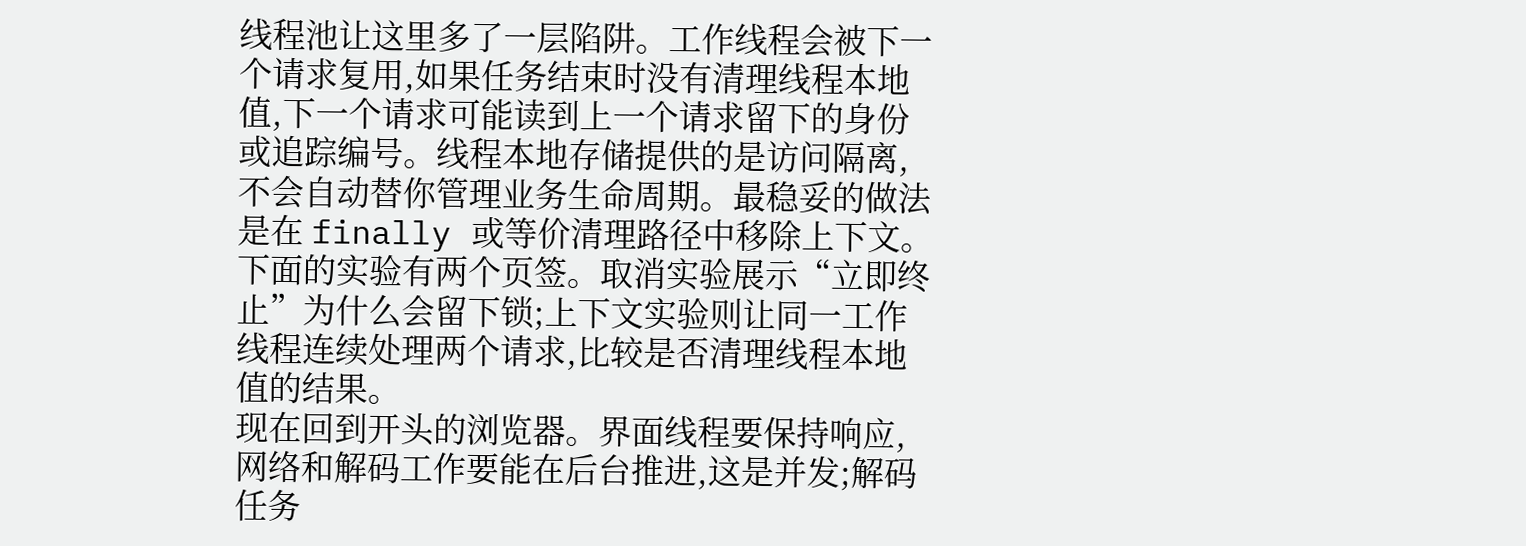线程池让这里多了一层陷阱。工作线程会被下一个请求复用,如果任务结束时没有清理线程本地值,下一个请求可能读到上一个请求留下的身份或追踪编号。线程本地存储提供的是访问隔离,不会自动替你管理业务生命周期。最稳妥的做法是在 finally 或等价清理路径中移除上下文。
下面的实验有两个页签。取消实验展示“立即终止”为什么会留下锁;上下文实验则让同一工作线程连续处理两个请求,比较是否清理线程本地值的结果。
现在回到开头的浏览器。界面线程要保持响应,网络和解码工作要能在后台推进,这是并发;解码任务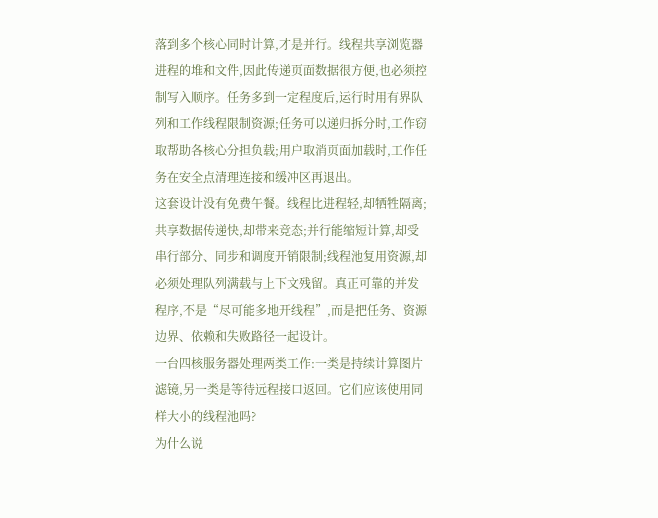落到多个核心同时计算,才是并行。线程共享浏览器进程的堆和文件,因此传递页面数据很方便,也必须控制写入顺序。任务多到一定程度后,运行时用有界队列和工作线程限制资源;任务可以递归拆分时,工作窃取帮助各核心分担负载;用户取消页面加载时,工作任务在安全点清理连接和缓冲区再退出。
这套设计没有免费午餐。线程比进程轻,却牺牲隔离;共享数据传递快,却带来竞态;并行能缩短计算,却受串行部分、同步和调度开销限制;线程池复用资源,却必须处理队列满载与上下文残留。真正可靠的并发程序,不是“尽可能多地开线程”,而是把任务、资源边界、依赖和失败路径一起设计。
一台四核服务器处理两类工作:一类是持续计算图片滤镜,另一类是等待远程接口返回。它们应该使用同样大小的线程池吗?
为什么说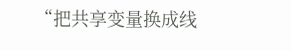“把共享变量换成线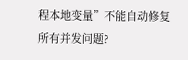程本地变量”不能自动修复所有并发问题?